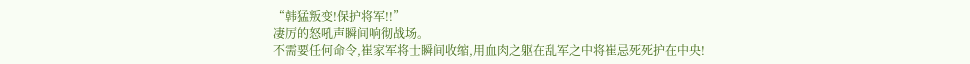“韩猛叛变!保护将军!!”
凄厉的怒吼声瞬间响彻战场。
不需要任何命令,崔家军将士瞬间收缩,用血肉之躯在乱军之中将崔忌死死护在中央!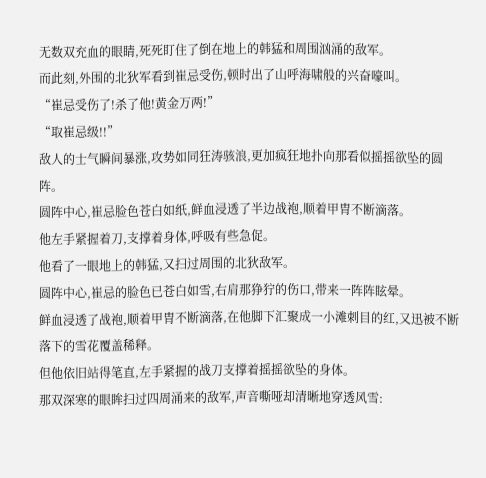无数双充血的眼睛,死死盯住了倒在地上的韩猛和周围汹涌的敌军。
而此刻,外围的北狄军看到崔忌受伤,顿时出了山呼海啸般的兴奋嚎叫。
“崔忌受伤了!杀了他!黄金万两!”
“取崔忌级!!”
敌人的士气瞬间暴涨,攻势如同狂涛骇浪,更加疯狂地扑向那看似摇摇欲坠的圆阵。
圆阵中心,崔忌脸色苍白如纸,鲜血浸透了半边战袍,顺着甲胄不断滴落。
他左手紧握着刀,支撑着身体,呼吸有些急促。
他看了一眼地上的韩猛,又扫过周围的北狄敌军。
圆阵中心,崔忌的脸色已苍白如雪,右肩那狰狞的伤口,带来一阵阵眩晕。
鲜血浸透了战袍,顺着甲胄不断滴落,在他脚下汇聚成一小滩刺目的红,又迅被不断落下的雪花覆盖稀释。
但他依旧站得笔直,左手紧握的战刀支撑着摇摇欲坠的身体。
那双深寒的眼眸扫过四周涌来的敌军,声音嘶哑却清晰地穿透风雪: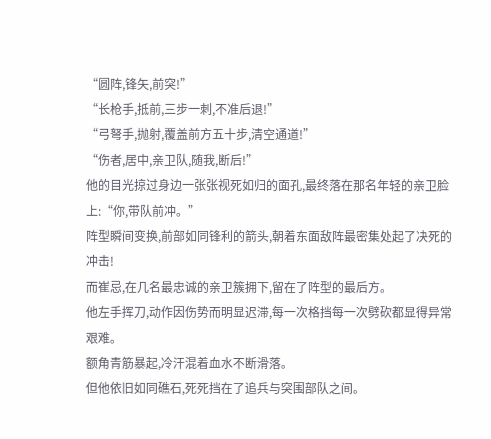“圆阵,锋矢,前突!”
“长枪手,抵前,三步一刺,不准后退!”
“弓弩手,抛射,覆盖前方五十步,清空通道!”
“伤者,居中,亲卫队,随我,断后!”
他的目光掠过身边一张张视死如归的面孔,最终落在那名年轻的亲卫脸上:“你,带队前冲。”
阵型瞬间变换,前部如同锋利的箭头,朝着东面敌阵最密集处起了决死的冲击!
而崔忌,在几名最忠诚的亲卫簇拥下,留在了阵型的最后方。
他左手挥刀,动作因伤势而明显迟滞,每一次格挡每一次劈砍都显得异常艰难。
额角青筋暴起,冷汗混着血水不断滑落。
但他依旧如同礁石,死死挡在了追兵与突围部队之间。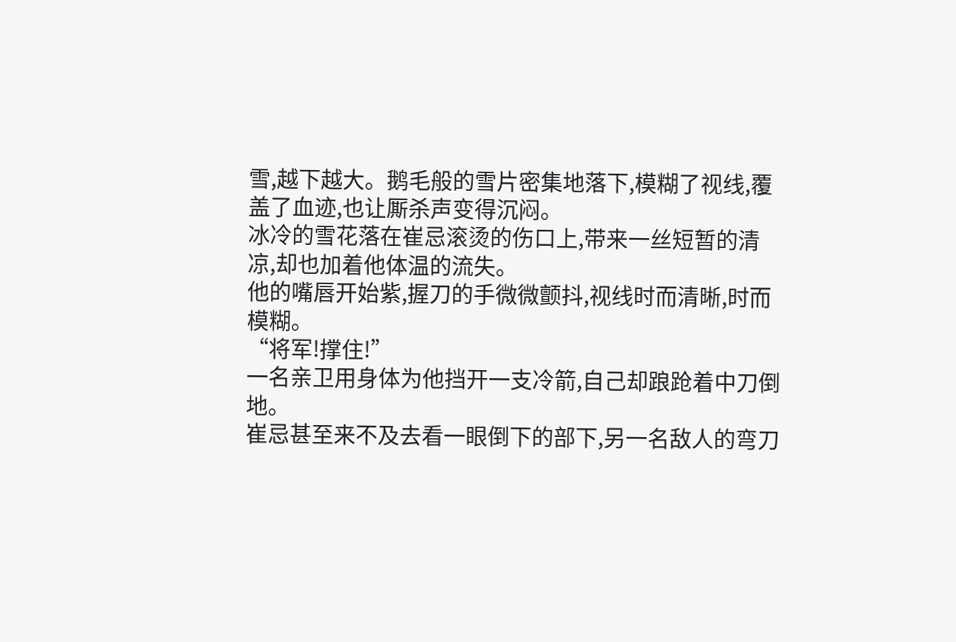雪,越下越大。鹅毛般的雪片密集地落下,模糊了视线,覆盖了血迹,也让厮杀声变得沉闷。
冰冷的雪花落在崔忌滚烫的伤口上,带来一丝短暂的清凉,却也加着他体温的流失。
他的嘴唇开始紫,握刀的手微微颤抖,视线时而清晰,时而模糊。
“将军!撑住!”
一名亲卫用身体为他挡开一支冷箭,自己却踉跄着中刀倒地。
崔忌甚至来不及去看一眼倒下的部下,另一名敌人的弯刀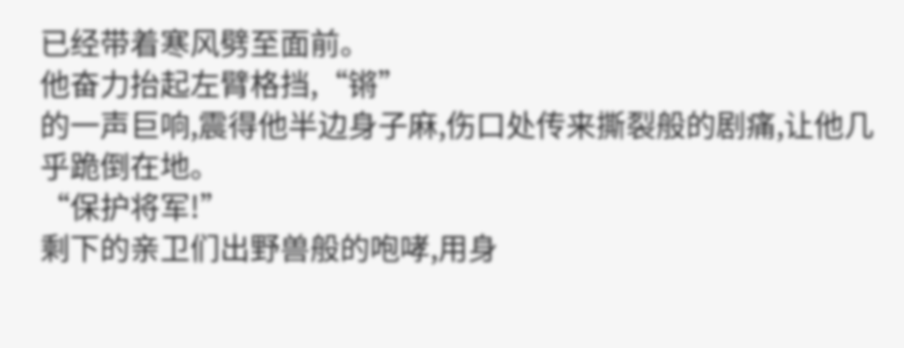已经带着寒风劈至面前。
他奋力抬起左臂格挡,“锵”
的一声巨响,震得他半边身子麻,伤口处传来撕裂般的剧痛,让他几乎跪倒在地。
“保护将军!”
剩下的亲卫们出野兽般的咆哮,用身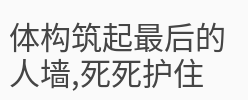体构筑起最后的人墙,死死护住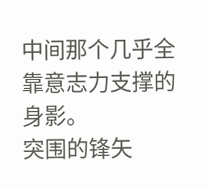中间那个几乎全靠意志力支撑的身影。
突围的锋矢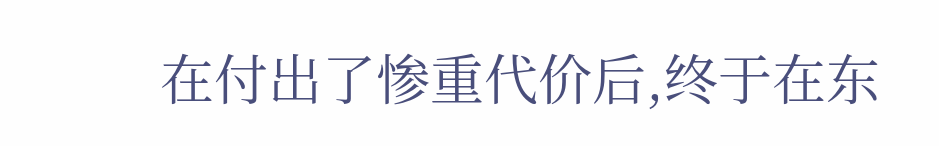在付出了惨重代价后,终于在东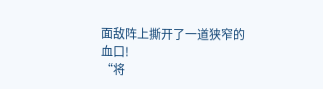面敌阵上撕开了一道狭窄的血口!
“将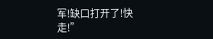军!缺口打开了!快走!”